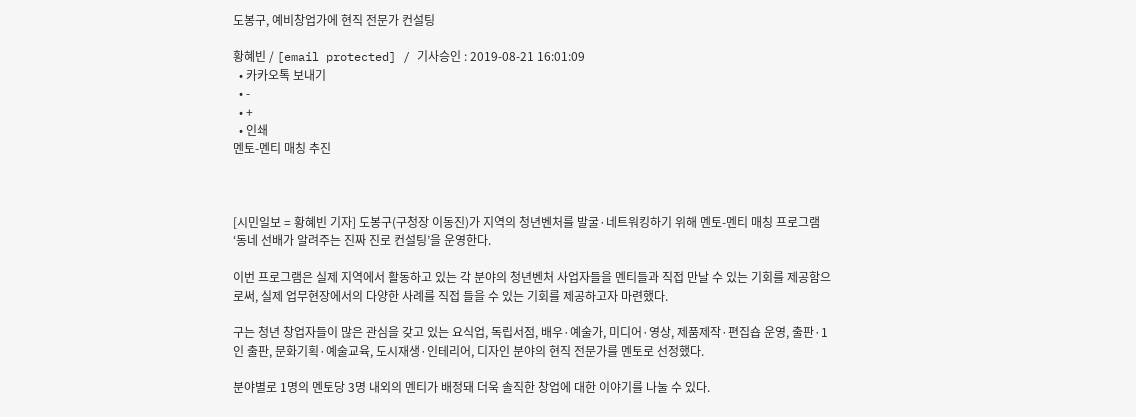도봉구, 예비창업가에 현직 전문가 컨설팅

황혜빈 / [email protected] / 기사승인 : 2019-08-21 16:01:09
  • 카카오톡 보내기
  • -
  • +
  • 인쇄
멘토-멘티 매칭 추진



[시민일보 = 황혜빈 기자] 도봉구(구청장 이동진)가 지역의 청년벤처를 발굴·네트워킹하기 위해 멘토-멘티 매칭 프로그램 ‘동네 선배가 알려주는 진짜 진로 컨설팅’을 운영한다.

이번 프로그램은 실제 지역에서 활동하고 있는 각 분야의 청년벤처 사업자들을 멘티들과 직접 만날 수 있는 기회를 제공함으로써, 실제 업무현장에서의 다양한 사례를 직접 들을 수 있는 기회를 제공하고자 마련했다.

구는 청년 창업자들이 많은 관심을 갖고 있는 요식업, 독립서점, 배우·예술가, 미디어·영상, 제품제작·편집숍 운영, 출판·1인 출판, 문화기획·예술교육, 도시재생·인테리어, 디자인 분야의 현직 전문가를 멘토로 선정했다.

분야별로 1명의 멘토당 3명 내외의 멘티가 배정돼 더욱 솔직한 창업에 대한 이야기를 나눌 수 있다.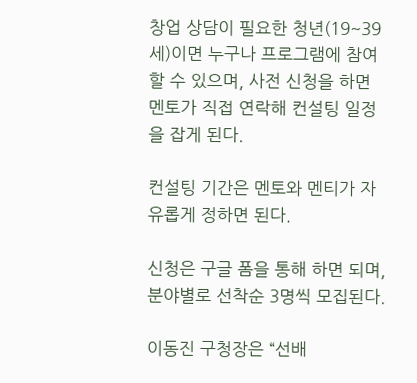창업 상담이 필요한 청년(19~39세)이면 누구나 프로그램에 참여할 수 있으며, 사전 신청을 하면 멘토가 직접 연락해 컨설팅 일정을 잡게 된다.

컨설팅 기간은 멘토와 멘티가 자유롭게 정하면 된다.

신청은 구글 폼을 통해 하면 되며, 분야별로 선착순 3명씩 모집된다.

이동진 구청장은 “선배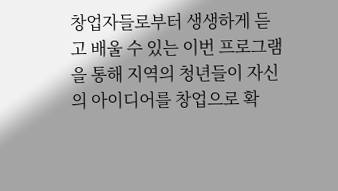창업자들로부터 생생하게 듣고 배울 수 있는 이번 프로그램을 통해 지역의 청년들이 자신의 아이디어를 창업으로 확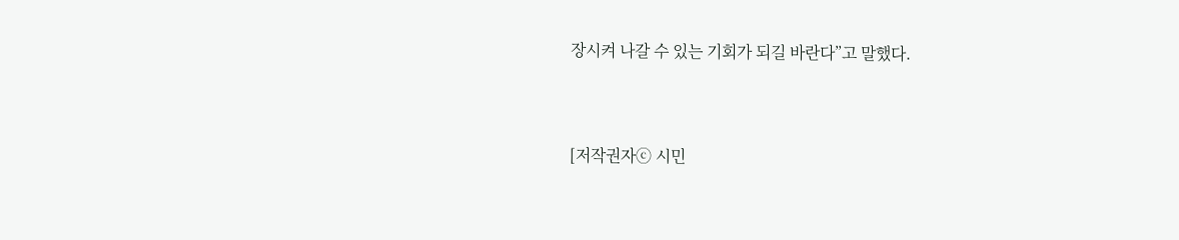장시켜 나갈 수 있는 기회가 되길 바란다”고 말했다.



[저작권자ⓒ 시민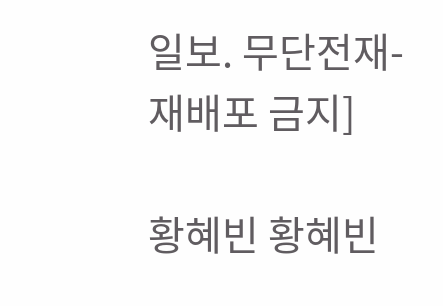일보. 무단전재-재배포 금지]

황혜빈 황혜빈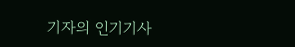기자의 인기기사